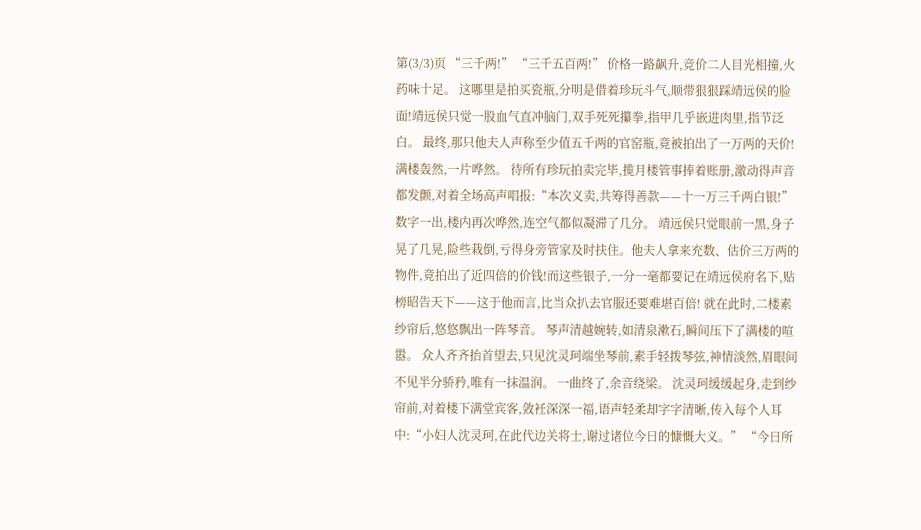第(3/3)页 “三千两!” “三千五百两!” 价格一路飙升,竞价二人目光相撞,火药味十足。 这哪里是拍买瓷瓶,分明是借着珍玩斗气,顺带狠狠踩靖远侯的脸面!靖远侯只觉一股血气直冲脑门,双手死死攥拳,指甲几乎嵌进肉里,指节泛白。 最终,那只他夫人声称至少值五千两的官窑瓶,竟被拍出了一万两的天价!满楼轰然,一片哗然。 待所有珍玩拍卖完毕,揽月楼管事捧着账册,激动得声音都发颤,对着全场高声唱报:“本次义卖,共筹得善款——十一万三千两白银!” 数字一出,楼内再次哗然,连空气都似凝滞了几分。 靖远侯只觉眼前一黑,身子晃了几晃,险些栽倒,亏得身旁管家及时扶住。他夫人拿来充数、估价三万两的物件,竟拍出了近四倍的价钱!而这些银子,一分一毫都要记在靖远侯府名下,贴榜昭告天下——这于他而言,比当众扒去官服还要难堪百倍! 就在此时,二楼素纱帘后,悠悠飘出一阵琴音。 琴声清越婉转,如清泉漱石,瞬间压下了满楼的喧嚣。 众人齐齐抬首望去,只见沈灵珂端坐琴前,素手轻拨琴弦,神情淡然,眉眼间不见半分骄矜,唯有一抹温润。 一曲终了,余音绕梁。 沈灵珂缓缓起身,走到纱帘前,对着楼下满堂宾客,敛衽深深一福,语声轻柔却字字清晰,传入每个人耳中:“小妇人沈灵珂,在此代边关将士,谢过诸位今日的慷慨大义。” “今日所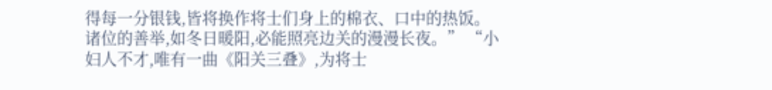得每一分银钱,皆将换作将士们身上的棉衣、口中的热饭。诸位的善举,如冬日暖阳,必能照亮边关的漫漫长夜。” “小妇人不才,唯有一曲《阳关三叠》,为将士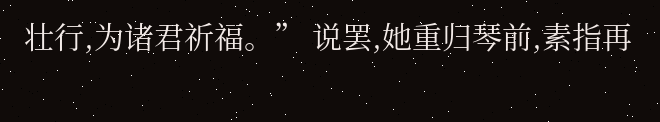壮行,为诸君祈福。” 说罢,她重归琴前,素指再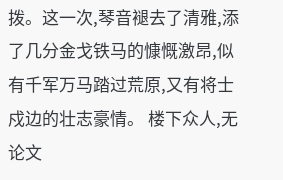拨。这一次,琴音褪去了清雅,添了几分金戈铁马的慷慨激昂,似有千军万马踏过荒原,又有将士戍边的壮志豪情。 楼下众人,无论文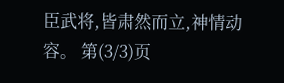臣武将,皆肃然而立,神情动容。 第(3/3)页